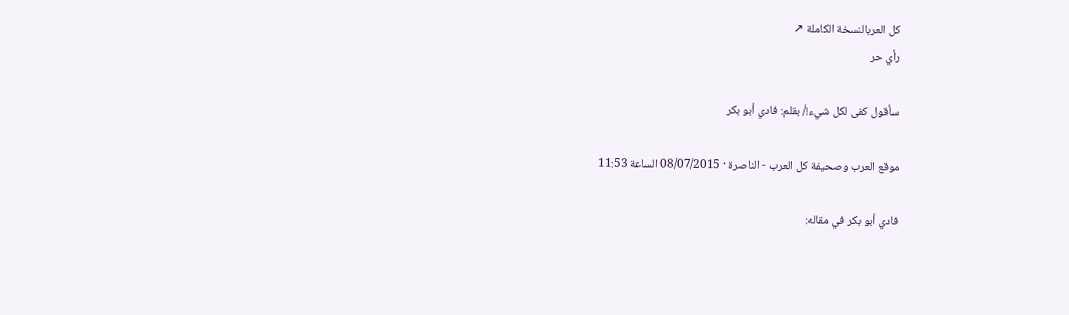كل العربالنسخة الكاملة ↗
رأي حر

سأقول كفى لكل شيء!/ بقلم: فادي أبو بكر

موقع العرب وصحيفة كل العرب - الناصرة · 08/07/2015 الساعة 11:53

فادي أبو بكر في مقاله: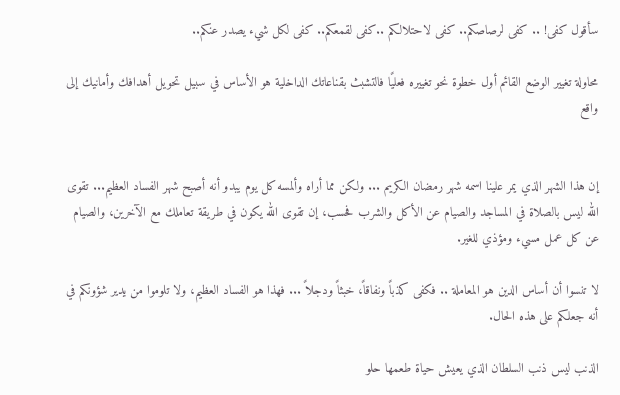سأقول كفى! .. كفى لرصاصكم.. كفى لاحتلالكم ..كفى لقمعكم.. كفى لكل شيء يصدر عنكم..

محاولة تغيير الوضع القائم أول خطوة نحو تغييره فعليًا فالتشبث بقناعاتك الداخلية هو الأساس في سبيل تحويل أهدافك وأمانيك إلى واقع


إن هذا الشهر الذي يمر علينا اسمه شهر رمضان الكريم ... ولكن مما أراه وألمسه كل يوم يبدو أنه أصبح شهر الفساد العظيم... تقوى الله ليس بالصلاة في المساجد والصيام عن الأكل والشرب فحسب، إن تقوى الله يكون في طريقة تعاملك مع الآخرين، والصيام عن كل عمل مسيء ومؤذي للغير.

لا تنسوا أن أساس الدين هو المعاملة .. فكفى كذباً ونفاقاً، خبثاً ودجلاً ... فهذا هو الفساد العظيم، ولا تلوموا من يدير شؤونكم في أنه جعلكم على هذه الحال.

الذنب ليس ذنب السلطان الذي يعيش حياة طعمها حلو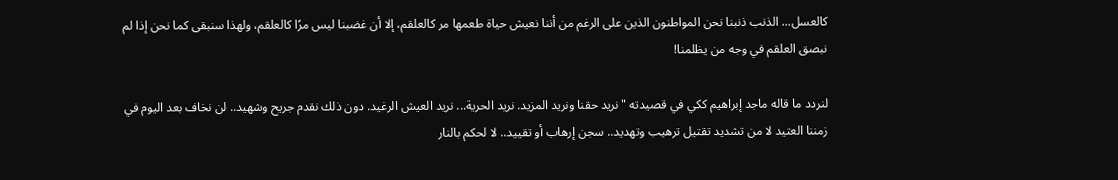كالعسل... الذنب ذنبنا نحن المواطنون الذين على الرغم من أننا نعيش حياة طعمها مر كالعلقم، إلا أن غضبنا ليس مرًا كالعلقم، ولهذا سنبقى كما نحن إذا لم نبصق العلقم في وجه من يظلمنا!

لنردد ما قاله ماجد إبراهيم ككي في قصيدته "نريد حقنا ونريد المزيد. نريد الحرية... نريد العيش الرغيد. دون ذلك نقدم جريح وشهيد.. لن نخاف بعد اليوم في زمننا العتيد لا من تشديد تقتيل ترهيب وتهديد.. سجن إرهاب أو تقييد.. لا لحكم بالنار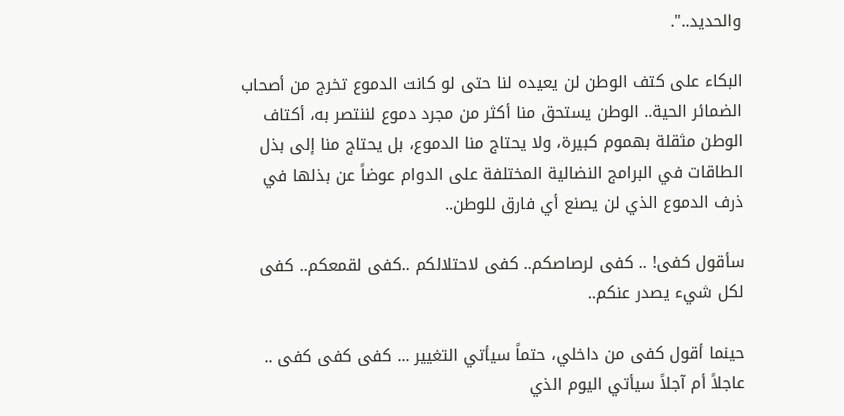والحديد..".

البكاء على كتف الوطن لن يعيده لنا حتى لو كانت الدموع تخرج من أصحاب الضمائر الحية.. الوطن يستحق منا أكثر من مجرد دموع لننتصر به، أكتاف الوطن مثقلة بهموم كبيرة، ولا يحتاج منا الدموع، بل يحتاج منا إلى بذل الطاقات في البرامج النضالية المختلفة على الدوام عوضاً عن بذلها في ذرف الدموع الذي لن يصنع أي فارق للوطن..

سأقول كفى! .. كفى لرصاصكم.. كفى لاحتلالكم ..كفى لقمعكم.. كفى لكل شيء يصدر عنكم..

حينما أقول كفى من داخلي، حتماً سيأتي التغيير ... كفى كفى كفى .. عاجلاً أم آجلاً سيأتي اليوم الذي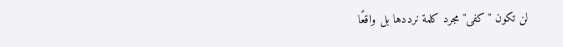لن تكون "كفى" مجرد كلمة نرددها بل واقعًا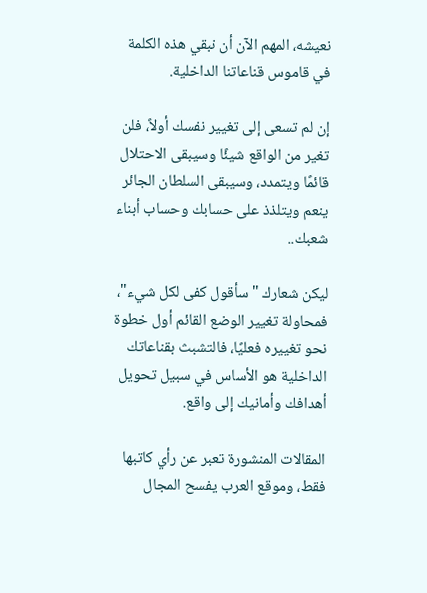نعيشه، المهم الآن أن نبقي هذه الكلمة في قاموس قناعاتنا الداخلية.

إن لم تسعى إلى تغيير نفسك أولاً، فلن تغير من الواقع شيئًا وسيبقى الاحتلال قائمًا ويتمدد، وسيبقى السلطان الجائر ينعم ويتلذذ على حسابك وحساب أبناء شعبك..

ليكن شعارك "سأقول كفى لكل شيء"، فمحاولة تغيير الوضع القائم أول خطوة نحو تغييره فعليًا، فالتشبث بقناعاتك الداخلية هو الأساس في سبيل تحويل أهدافك وأمانيك إلى واقع.

المقالات المنشورة تعبر عن رأي كاتبها فقط، وموقع العرب يفسح المجال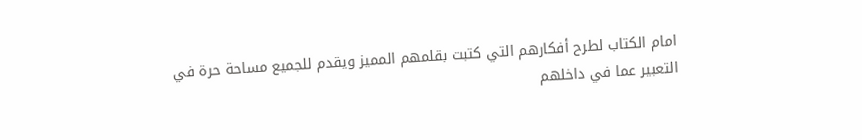امام الكتاب لطرح أفكارهم التي كتبت بقلمهم المميز ويقدم للجميع مساحة حرة في التعبير عما في داخلهم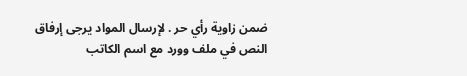ضمن زاوية رأي حر . لإرسال المواد يرجى إرفاق النص في ملف وورد مع اسم الكاتب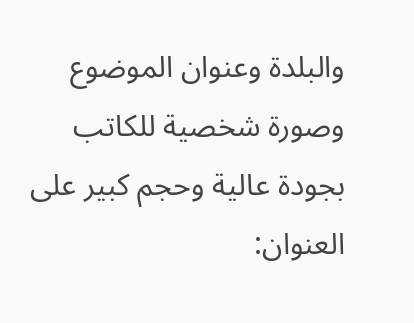والبلدة وعنوان الموضوع وصورة شخصية للكاتب بجودة عالية وحجم كبير على العنوان: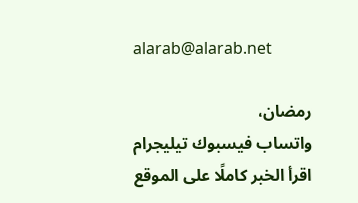alarab@alarab.net

رمضان،
واتساب فيسبوك تيليجرام
اقرأ الخبر كاملًا على الموقع